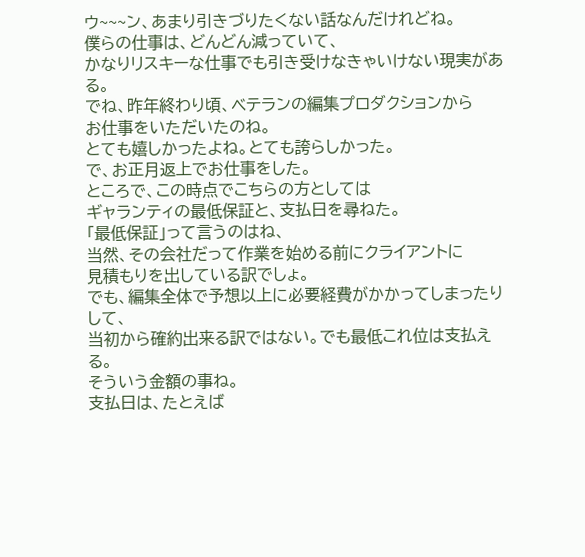ウ~~~ン、あまり引きづりたくない話なんだけれどね。
僕らの仕事は、どんどん減っていて、
かなりリスキーな仕事でも引き受けなきゃいけない現実がある。
でね、昨年終わり頃、ベテランの編集プロダクションから
お仕事をいただいたのね。
とても嬉しかったよね。とても誇らしかった。
で、お正月返上でお仕事をした。
ところで、この時点でこちらの方としては
ギャランティの最低保証と、支払日を尋ねた。
「最低保証」って言うのはね、
当然、その会社だって作業を始める前にクライアントに
見積もりを出している訳でしょ。
でも、編集全体で予想以上に必要経費がかかってしまったりして、
当初から確約出来る訳ではない。でも最低これ位は支払える。
そういう金額の事ね。
支払日は、たとえば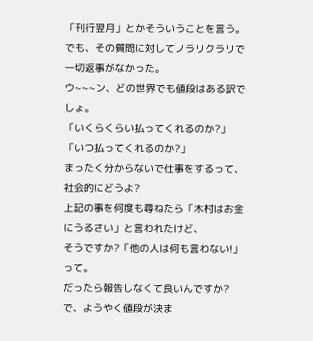「刊行翌月」とかそういうことを言う。
でも、その質問に対してノラリクラリで一切返事がなかった。
ウ~~~ン、どの世界でも値段はある訳でしょ。
「いくらくらい払ってくれるのか?」「いつ払ってくれるのか?」
まったく分からないで仕事をするって、社会的にどうよ?
上記の事を何度も尋ねたら「木村はお金にうるさい」と言われたけど、
そうですか?「他の人は何も言わない!」って。
だったら報告しなくて良いんですか?
で、ようやく値段が決ま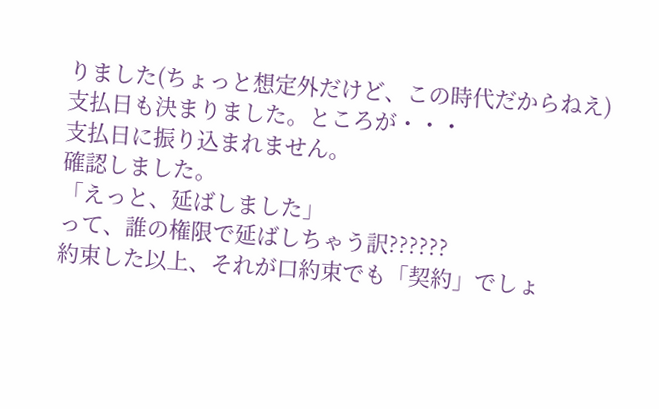りました(ちょっと想定外だけど、この時代だからねえ)
支払日も決まりました。ところが・・・
支払日に振り込まれません。
確認しました。
「えっと、延ばしました」
って、誰の権限で延ばしちゃう訳??????
約束した以上、それが口約束でも「契約」でしょ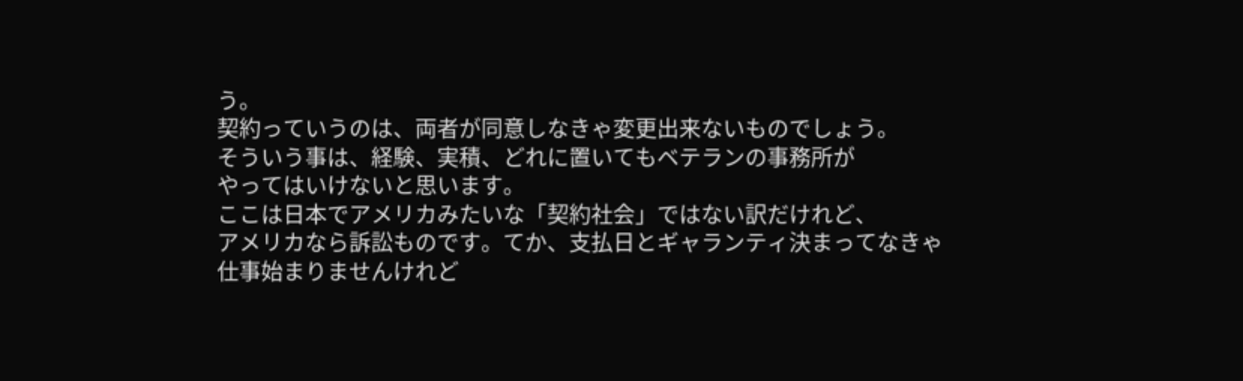う。
契約っていうのは、両者が同意しなきゃ変更出来ないものでしょう。
そういう事は、経験、実積、どれに置いてもベテランの事務所が
やってはいけないと思います。
ここは日本でアメリカみたいな「契約社会」ではない訳だけれど、
アメリカなら訴訟ものです。てか、支払日とギャランティ決まってなきゃ
仕事始まりませんけれど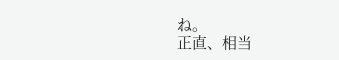ね。
正直、相当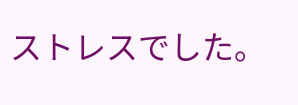ストレスでした。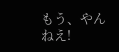もう、やんねえ!